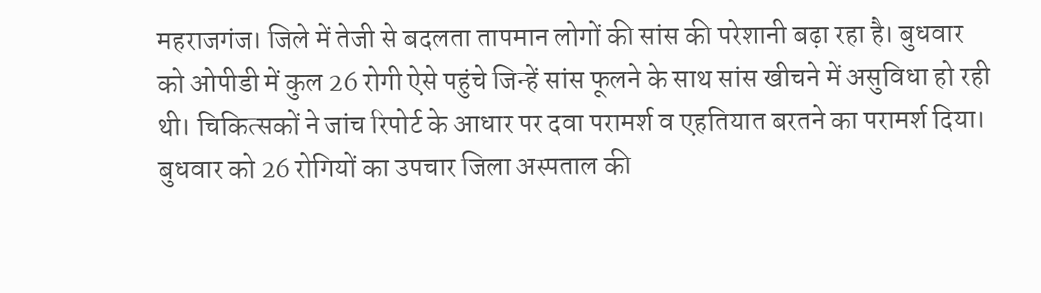महराजगंज। जिले में तेजी से बदलता तापमान लोगों की सांस की परेशानी बढ़ा रहा है। बुधवार को ओपीडी में कुल 26 रोगी ऐसे पहुंचे जिन्हें सांस फूलने के साथ सांस खीचने में असुविधा हो रही थी। चिकित्सकों ने जांच रिपोर्ट के आधार पर दवा परामर्श व एहतियात बरतने का परामर्श दिया।
बुधवार को 26 रोगियों का उपचार जिला अस्पताल की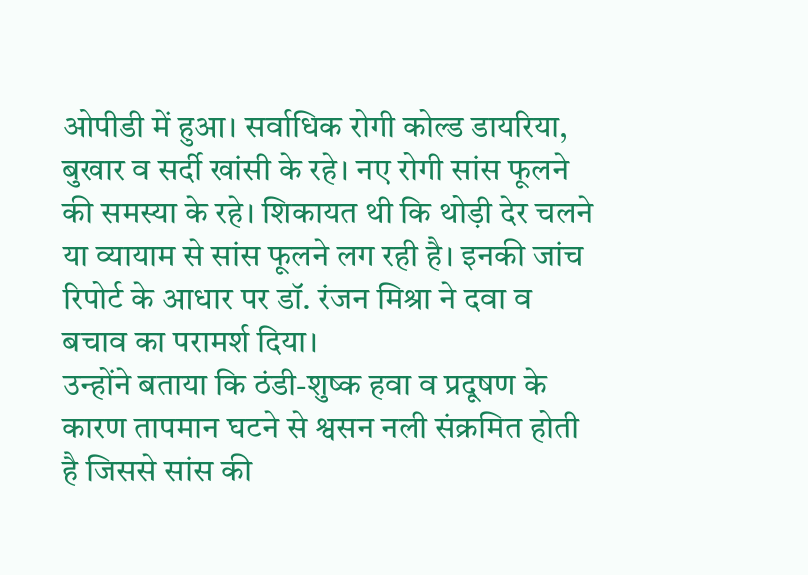ओपीडी में हुआ। सर्वाधिक रोगी कोल्ड डायरिया, बुखार व सर्दी खांसी के रहे। नए रोगी सांस फूलने की समस्या के रहे। शिकायत थी कि थोड़ी देर चलने या व्यायाम से सांस फूलने लग रही है। इनकी जांच रिपोर्ट के आधार पर डॉ. रंजन मिश्रा ने दवा व बचाव का परामर्श दिया।
उन्होंने बताया कि ठंडी-शुष्क हवा व प्रदूषण के कारण तापमान घटने से श्वसन नली संक्रमित होती है जिससे सांस की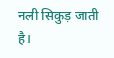नली सिकुड़ जाती है।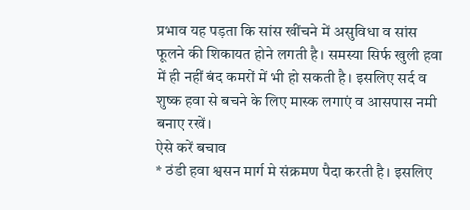प्रभाव यह पड़ता कि सांस खींचने में असुविधा व सांस फूलने की शिकायत होने लगती है। समस्या सिर्फ खुली हवा में ही नहीं बंद कमरों में भी हो सकती है। इसलिए सर्द व शुष्क हवा से बचने के लिए मास्क लगाएं व आसपास नमी बनाए रखें।
ऐसे करें बचाव
* ठंडी हवा श्वसन मार्ग मे संक्रमण पैदा करती है। इसलिए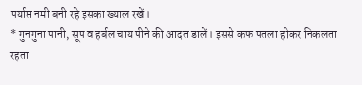पर्याप्त नमी बनी रहे इसका ख्याल रखें।
* गुनगुना पानी, सूप व हर्बल चाय पीने की आदत डालें। इससे कफ पतला होकर निकलता रहता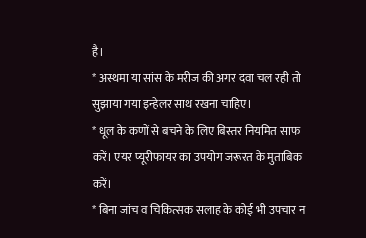है।
* अस्थमा या सांस के मरीज की अगर दवा चल रही तो सुझाया गया इन्हेलर साथ रखना चाहिए।
* धूल के कणों से बचने के लिए बिस्तर नियमित साफ करें। एयर प्यूरीफायर का उपयोग जरूरत के मुताबिक करें।
* बिना जांच व चिकित्सक सलाह के कोई भी उपचार न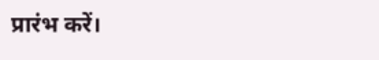प्रारंभ करें।